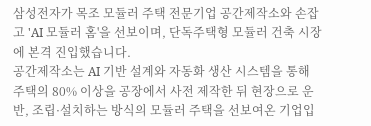삼성전자가 목조 모듈러 주택 전문기업 공간제작소와 손잡고 'AI 모듈러 홈'을 선보이며, 단독주택형 모듈러 건축 시장에 본격 진입했습니다.
공간제작소는 AI 기반 설계와 자동화 생산 시스템을 통해 주택의 80% 이상을 공장에서 사전 제작한 뒤 현장으로 운반, 조립·설치하는 방식의 모듈러 주택을 선보여온 기업입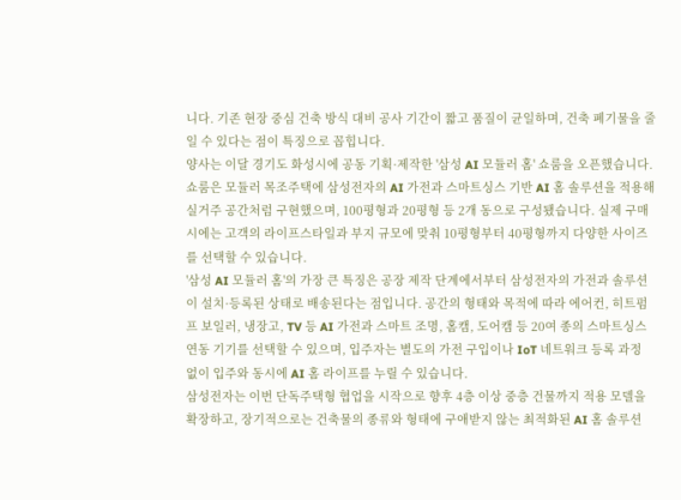니다. 기존 현장 중심 건축 방식 대비 공사 기간이 짧고 품질이 균일하며, 건축 폐기물을 줄일 수 있다는 점이 특징으로 꼽힙니다.
양사는 이달 경기도 화성시에 공동 기획·제작한 '삼성 AI 모듈러 홈' 쇼룸을 오픈했습니다. 쇼룸은 모듈러 목조주택에 삼성전자의 AI 가전과 스마트싱스 기반 AI 홈 솔루션을 적용해 실거주 공간처럼 구현했으며, 100평형과 20평형 등 2개 동으로 구성됐습니다. 실제 구매 시에는 고객의 라이프스타일과 부지 규모에 맞춰 10평형부터 40평형까지 다양한 사이즈를 선택할 수 있습니다.
'삼성 AI 모듈러 홈'의 가장 큰 특징은 공장 제작 단계에서부터 삼성전자의 가전과 솔루션이 설치·등록된 상태로 배송된다는 점입니다. 공간의 형태와 목적에 따라 에어컨, 히트펌프 보일러, 냉장고, TV 등 AI 가전과 스마트 조명, 홈캠, 도어캠 등 20여 종의 스마트싱스 연동 기기를 선택할 수 있으며, 입주자는 별도의 가전 구입이나 IoT 네트워크 등록 과정 없이 입주와 동시에 AI 홈 라이프를 누릴 수 있습니다.
삼성전자는 이번 단독주택형 협업을 시작으로 향후 4층 이상 중층 건물까지 적용 모델을 확장하고, 장기적으로는 건축물의 종류와 형태에 구애받지 않는 최적화된 AI 홈 솔루션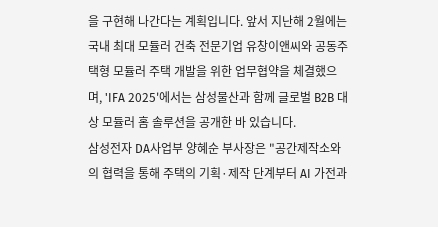을 구현해 나간다는 계획입니다. 앞서 지난해 2월에는 국내 최대 모듈러 건축 전문기업 유창이앤씨와 공동주택형 모듈러 주택 개발을 위한 업무협약을 체결했으며, 'IFA 2025'에서는 삼성물산과 함께 글로벌 B2B 대상 모듈러 홈 솔루션을 공개한 바 있습니다.
삼성전자 DA사업부 양혜순 부사장은 "공간제작소와의 협력을 통해 주택의 기획·제작 단계부터 AI 가전과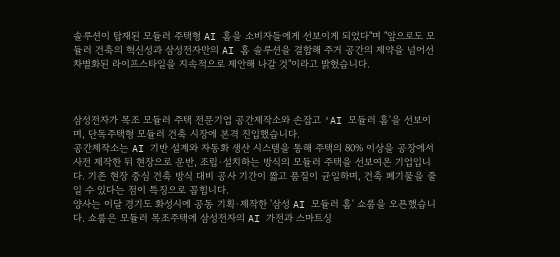솔루션이 탑재된 모듈러 주택형 AI 홈을 소비자들에게 선보이게 되었다"며 "앞으로도 모듈러 건축의 혁신성과 삼성전자만의 AI 홈 솔루션을 결합해 주거 공간의 제약을 넘어선 차별화된 라이프스타일을 지속적으로 제안해 나갈 것"이라고 밝혔습니다.



삼성전자가 목조 모듈러 주택 전문기업 공간제작소와 손잡고 'AI 모듈러 홈'을 선보이며, 단독주택형 모듈러 건축 시장에 본격 진입했습니다.
공간제작소는 AI 기반 설계와 자동화 생산 시스템을 통해 주택의 80% 이상을 공장에서 사전 제작한 뒤 현장으로 운반, 조립·설치하는 방식의 모듈러 주택을 선보여온 기업입니다. 기존 현장 중심 건축 방식 대비 공사 기간이 짧고 품질이 균일하며, 건축 폐기물을 줄일 수 있다는 점이 특징으로 꼽힙니다.
양사는 이달 경기도 화성시에 공동 기획·제작한 '삼성 AI 모듈러 홈' 쇼룸을 오픈했습니다. 쇼룸은 모듈러 목조주택에 삼성전자의 AI 가전과 스마트싱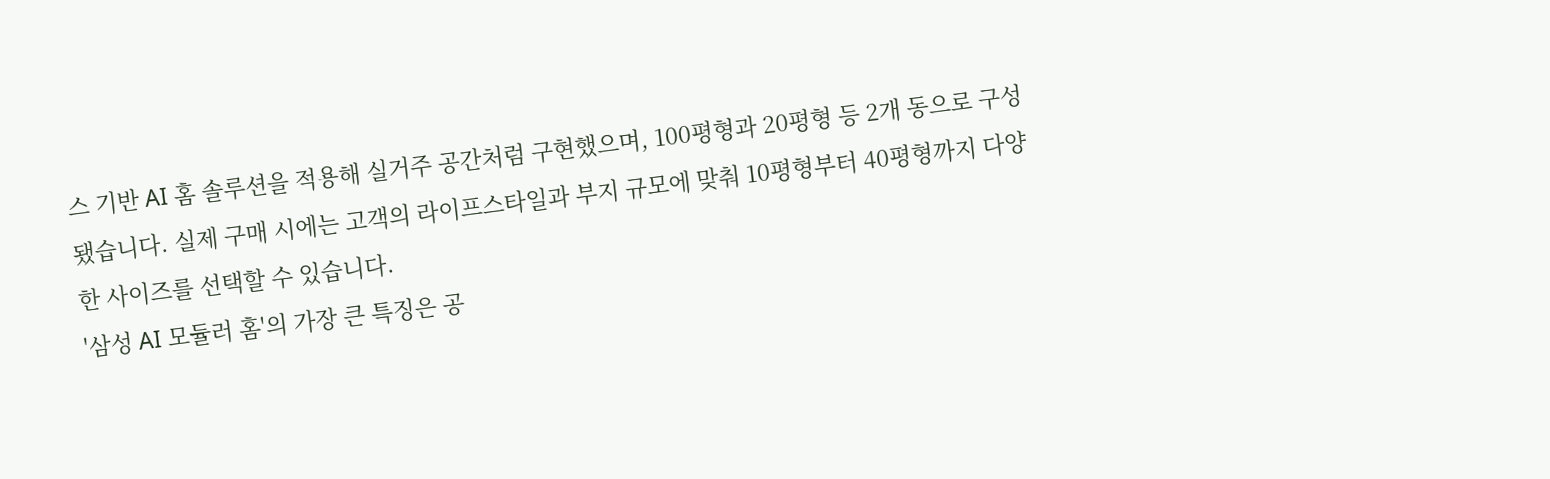스 기반 AI 홈 솔루션을 적용해 실거주 공간처럼 구현했으며, 100평형과 20평형 등 2개 동으로 구성됐습니다. 실제 구매 시에는 고객의 라이프스타일과 부지 규모에 맞춰 10평형부터 40평형까지 다양한 사이즈를 선택할 수 있습니다.
'삼성 AI 모듈러 홈'의 가장 큰 특징은 공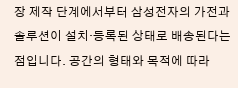장 제작 단계에서부터 삼성전자의 가전과 솔루션이 설치·등록된 상태로 배송된다는 점입니다. 공간의 형태와 목적에 따라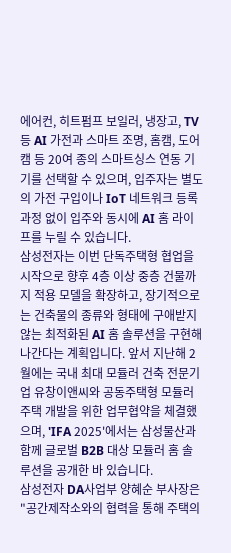에어컨, 히트펌프 보일러, 냉장고, TV 등 AI 가전과 스마트 조명, 홈캠, 도어캠 등 20여 종의 스마트싱스 연동 기기를 선택할 수 있으며, 입주자는 별도의 가전 구입이나 IoT 네트워크 등록 과정 없이 입주와 동시에 AI 홈 라이프를 누릴 수 있습니다.
삼성전자는 이번 단독주택형 협업을 시작으로 향후 4층 이상 중층 건물까지 적용 모델을 확장하고, 장기적으로는 건축물의 종류와 형태에 구애받지 않는 최적화된 AI 홈 솔루션을 구현해 나간다는 계획입니다. 앞서 지난해 2월에는 국내 최대 모듈러 건축 전문기업 유창이앤씨와 공동주택형 모듈러 주택 개발을 위한 업무협약을 체결했으며, 'IFA 2025'에서는 삼성물산과 함께 글로벌 B2B 대상 모듈러 홈 솔루션을 공개한 바 있습니다.
삼성전자 DA사업부 양혜순 부사장은 "공간제작소와의 협력을 통해 주택의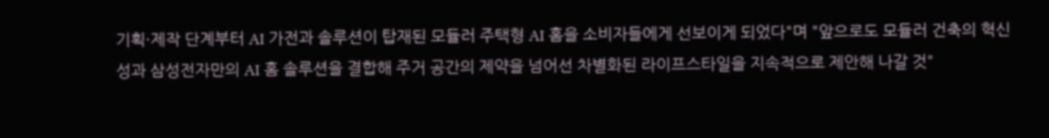기획·제작 단계부터 AI 가전과 솔루션이 탑재된 모듈러 주택형 AI 홈을 소비자들에게 선보이게 되었다"며 "앞으로도 모듈러 건축의 혁신성과 삼성전자만의 AI 홈 솔루션을 결합해 주거 공간의 제약을 넘어선 차별화된 라이프스타일을 지속적으로 제안해 나갈 것"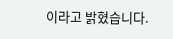이라고 밝혔습니다.